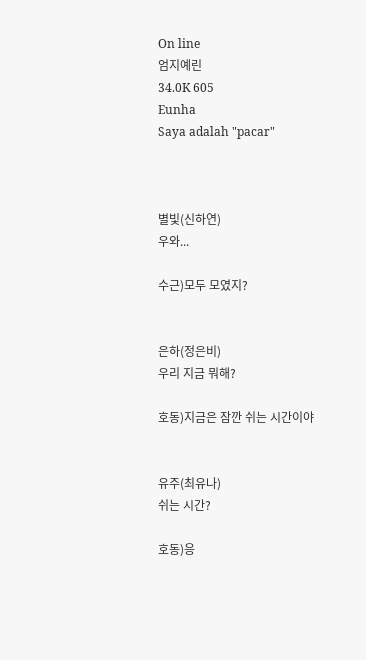On line
엄지예린
34.0K 605
Eunha
Saya adalah "pacar"



별빛(신하연)
우와...

수근)모두 모였지?


은하(정은비)
우리 지금 뭐해?

호동)지금은 잠깐 쉬는 시간이야


유주(최유나)
쉬는 시간?

호동)응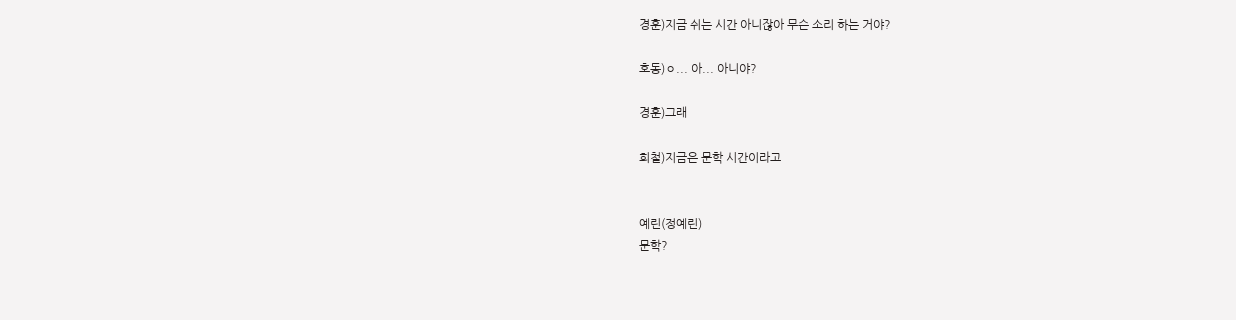경훈)지금 쉬는 시간 아니잖아 무슨 소리 하는 거야?

호동)ㅇ... 아... 아니야?

경훈)그래

희철)지금은 문학 시간이라고


예린(정예린)
문학?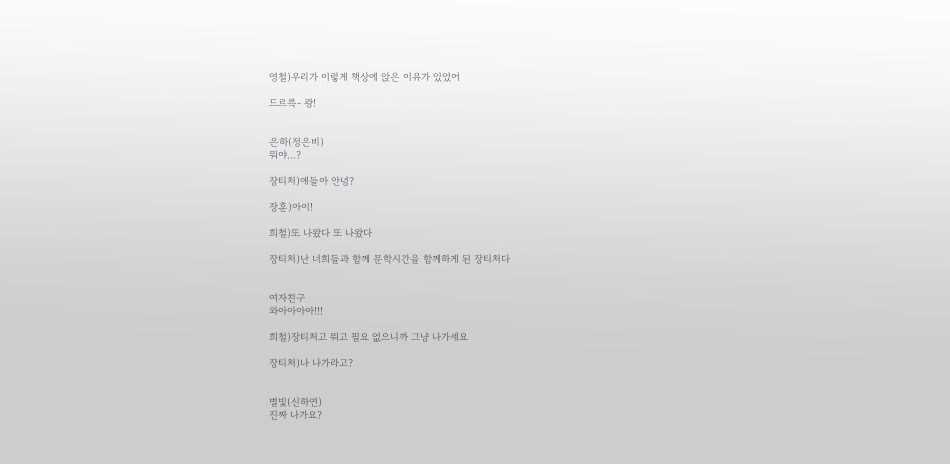영철)우리가 이렇게 책상에 앉은 이유가 있었어

드르륵- 쾅!


은하(정은비)
뭐야...?

장티처)애들아 안녕?

장훈)아이!

희철)또 나왔다 또 나왔다

장티처)난 너희들과 함께 문학시간을 함께하게 된 장티처다


여자친구
와아아아아!!!

희철)장티처고 뭐고 필요 없으니까 그냥 나가세요

장티처)나 나가라고?


별빛(신하연)
진짜 나가요?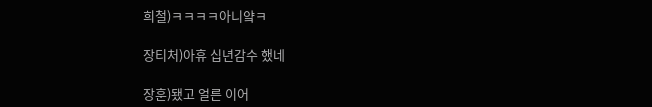희철)ㅋㅋㅋㅋ아니얔ㅋ

장티처)아휴 십년감수 했네

장훈)됐고 얼른 이어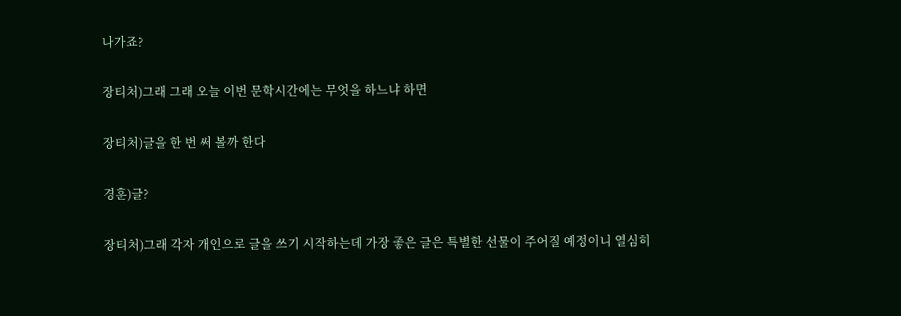나가죠?

장티처)그래 그래 오늘 이번 문학시간에는 무엇을 하느냐 하면

장티처)글을 한 번 써 볼까 한다

경훈)글?

장티처)그래 각자 개인으로 글을 쓰기 시작하는데 가장 좋은 글은 특별한 선물이 주어질 예정이니 열심히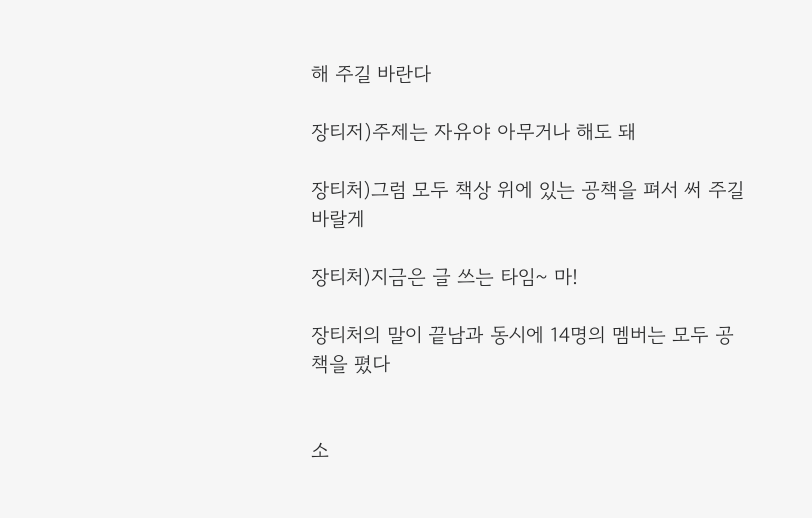해 주길 바란다

장티저)주제는 자유야 아무거나 해도 돼

장티처)그럼 모두 책상 위에 있는 공책을 펴서 써 주길 바랄게

장티처)지금은 글 쓰는 타임~ 마!

장티처의 말이 끝남과 동시에 14명의 멤버는 모두 공책을 폈다


소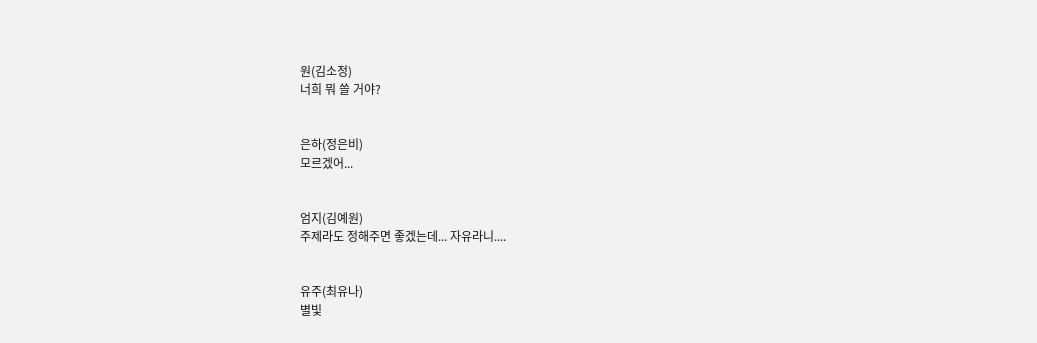원(김소정)
너희 뭐 쓸 거야?


은하(정은비)
모르겠어...


엄지(김예원)
주제라도 정해주면 좋겠는데... 자유라니....


유주(최유나)
별빛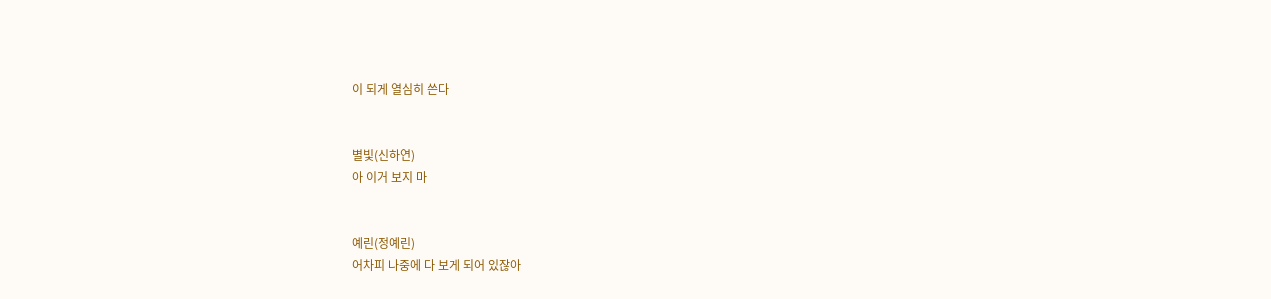이 되게 열심히 쓴다


별빛(신하연)
아 이거 보지 마


예린(정예린)
어차피 나중에 다 보게 되어 있잖아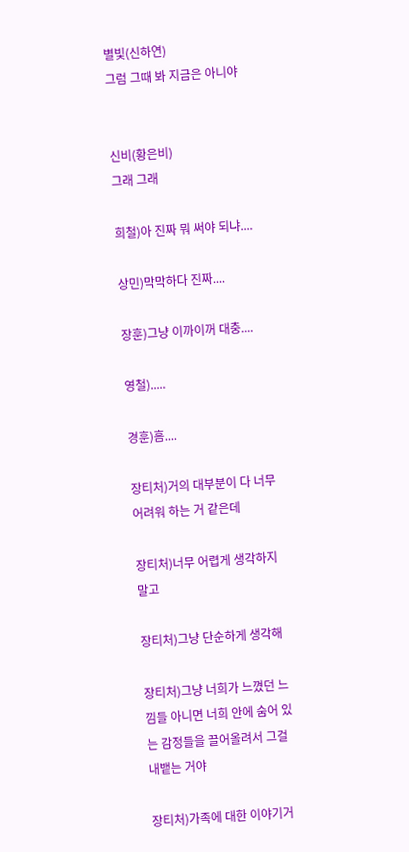별빛(신하연)
그럼 그때 봐 지금은 아니야


신비(황은비)
그래 그래

희철)아 진짜 뭐 써야 되냐....

상민)막막하다 진짜....

장훈)그냥 이까이꺼 대충....

영철).....

경훈)흠....

장티처)거의 대부분이 다 너무 어려워 하는 거 같은데

장티처)너무 어렵게 생각하지 말고

장티처)그냥 단순하게 생각해

장티처)그냥 너희가 느꼈던 느낌들 아니면 너희 안에 숨어 있는 감정들을 끌어올려서 그걸 내뱉는 거야

장티처)가족에 대한 이야기거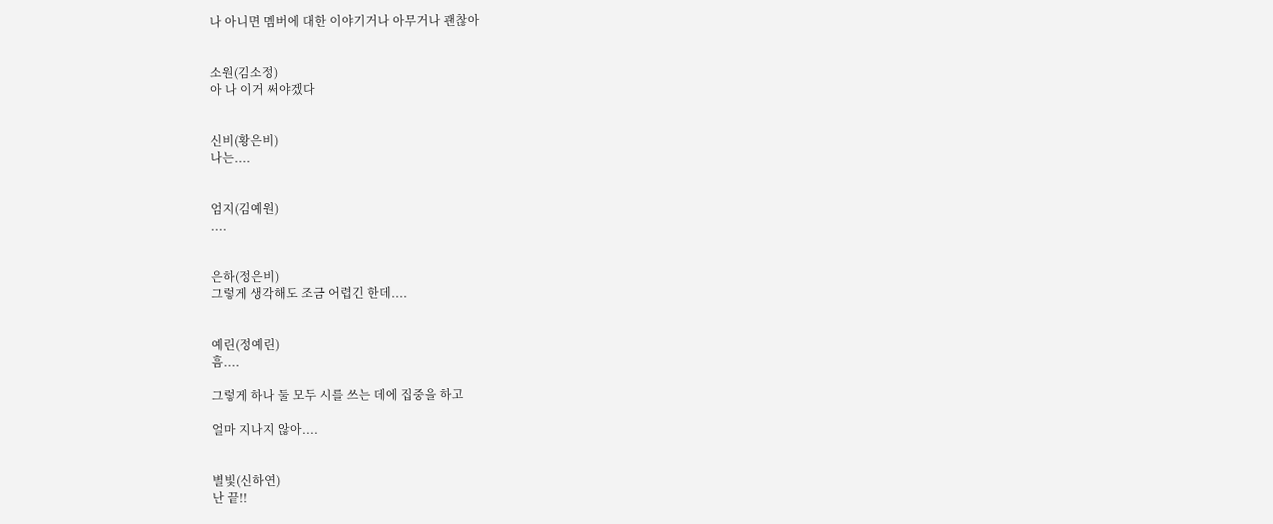나 아니면 멤버에 대한 이야기거나 아무거나 괜찮아


소원(김소정)
아 나 이거 써야겠다


신비(황은비)
나는....


엄지(김예원)
....


은하(정은비)
그렇게 생각해도 조금 어렵긴 한데....


예린(정예린)
흠....

그렇게 하나 둘 모두 시를 쓰는 데에 집중을 하고

얼마 지나지 않아....


별빛(신하연)
난 끝!!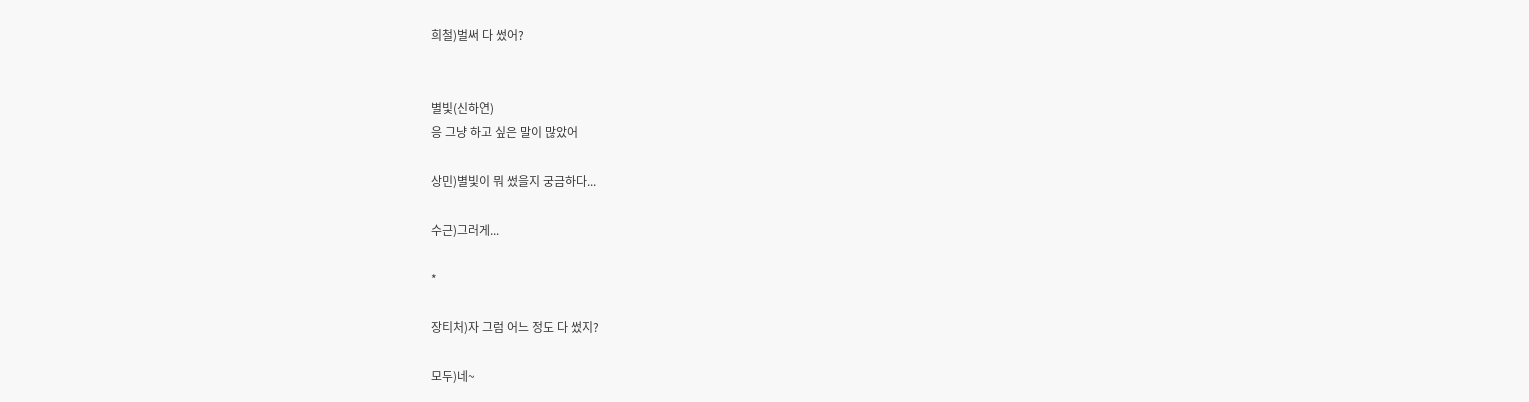희철)벌써 다 썼어?


별빛(신하연)
응 그냥 하고 싶은 말이 많았어

상민)별빛이 뭐 썼을지 궁금하다...

수근)그러게...

*

장티처)자 그럼 어느 정도 다 썼지?

모두)네~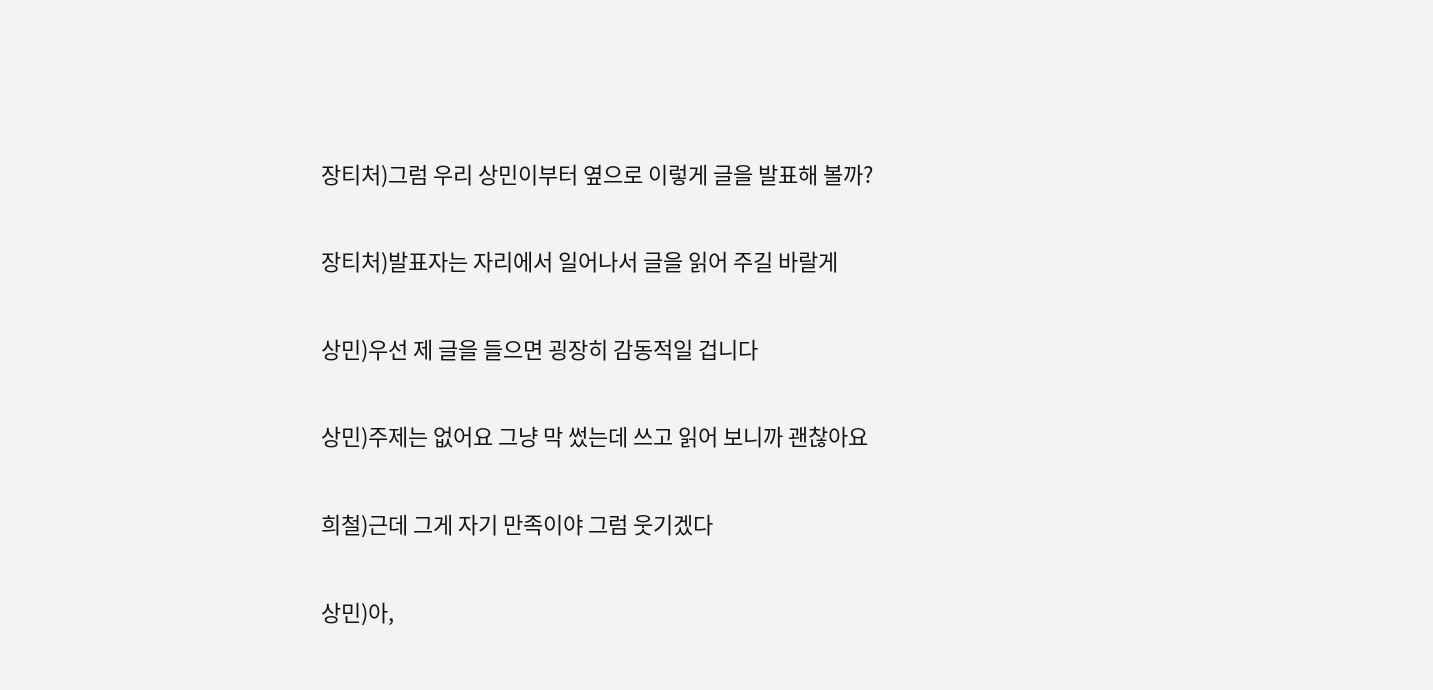장티처)그럼 우리 상민이부터 옆으로 이렇게 글을 발표해 볼까?

장티처)발표자는 자리에서 일어나서 글을 읽어 주길 바랄게

상민)우선 제 글을 들으면 굉장히 감동적일 겁니다

상민)주제는 없어요 그냥 막 썼는데 쓰고 읽어 보니까 괜찮아요

희철)근데 그게 자기 만족이야 그럼 웃기겠다

상민)아,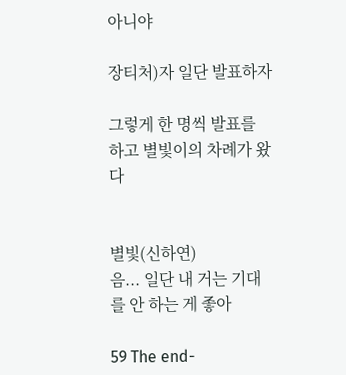아니야

장티처)자 일단 발표하자

그렇게 한 명씩 발표를 하고 별빛이의 차례가 왔다


별빛(신하연)
음... 일단 내 거는 기대를 안 하는 게 좋아

59 The end-